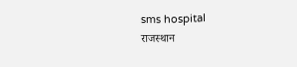sms hospital
राजस्थान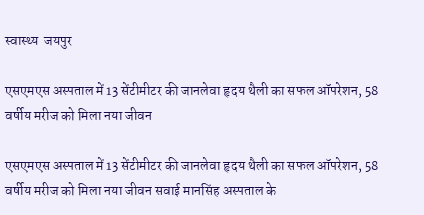स्वास्थ्य  जयपुर

एसएमएस अस्पताल में 13 सेंटीमीटर की जानलेवा हृदय थैली का सफल ऑपरेशन, 58 वर्षीय मरीज को मिला नया जीवन

एसएमएस अस्पताल में 13 सेंटीमीटर की जानलेवा हृदय थैली का सफल ऑपरेशन, 58 वर्षीय मरीज को मिला नया जीवन सवाई मानसिंह अस्पताल के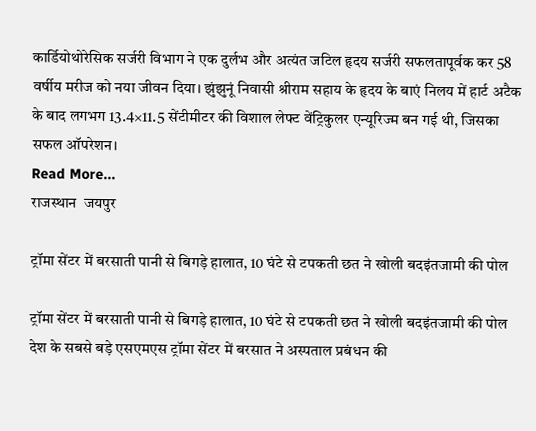कार्डियोथोरेसिक सर्जरी विभाग ने एक दुर्लभ और अत्यंत जटिल हृदय सर्जरी सफलतापूर्वक कर 58 वर्षीय मरीज को नया जीवन दिया। झुंझुनूं निवासी श्रीराम सहाय के हृदय के बाएं निलय में हार्ट अटैक के बाद लगभग 13.4×11.5 सेंटीमीटर की विशाल लेफ्ट वेंट्रिकुलर एन्यूरिज्म बन गई थी, जिसका सफल ऑपरेशन।
Read More...
राजस्थान  जयपुर

ट्रॉमा सेंटर में बरसाती पानी से बिगड़े हालात, 10 घंटे से टपकती छत ने खोली बदइंतजामी की पोल

ट्रॉमा सेंटर में बरसाती पानी से बिगड़े हालात, 10 घंटे से टपकती छत ने खोली बदइंतजामी की पोल देश के सबसे बड़े एसएमएस ट्रॉमा सेंटर में बरसात ने अस्पताल प्रबंधन की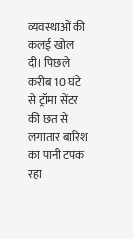व्यवस्थाओं की कलई खोल दी। पिछले करीब 10 घंटे से ट्रॉमा सेंटर की छत से लगातार बारिश का पानी टपक रहा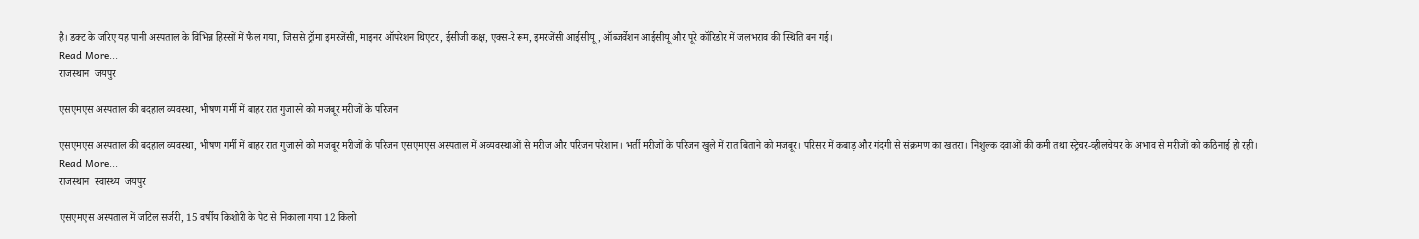है। डक्ट के जरिए यह पानी अस्पताल के विभिन्न हिस्सों में फैल गया, जिससे ट्रॉमा इमरजेंसी, माइनर ऑपरेशन थिएटर, ईसीजी कक्ष, एक्स-रे रूम, इमरजेंसी आईसीयू, ऑब्जर्वेशन आईसीयू और पूरे कॉरिडोर में जलभराव की स्थिति बन गई।
Read More...
राजस्थान  जयपुर

एसएमएस अस्पताल की बदहाल व्यवस्था, भीषण गर्मी में बाहर रात गुजारने को मजबूर मरीजों के परिजन

एसएमएस अस्पताल की बदहाल व्यवस्था, भीषण गर्मी में बाहर रात गुजारने को मजबूर मरीजों के परिजन एसएमएस अस्पताल में अव्यवस्थाओं से मरीज और परिजन परेशान। भर्ती मरीजों के परिजन खुले में रात बिताने को मजबूर। परिसर में कबाड़ और गंदगी से संक्रमण का खतरा। निशुल्क दवाओं की कमी तथा स्ट्रेचर-व्हीलचेयर के अभाव से मरीजों को कठिनाई हो रही।
Read More...
राजस्थान  स्वास्थ्य  जयपुर

एसएमएस अस्पताल में जटिल सर्जरी, 15 वर्षीय किशोरी के पेट से निकाला गया 12 किलो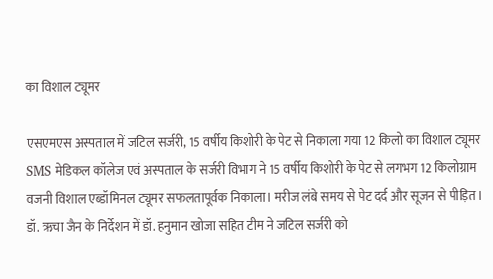का विशाल ट्यूमर

एसएमएस अस्पताल में जटिल सर्जरी, 15 वर्षीय किशोरी के पेट से निकाला गया 12 किलो का विशाल ट्यूमर SMS मेडिकल कॉलेज एवं अस्पताल के सर्जरी विभाग ने 15 वर्षीय किशोरी के पेट से लगभग 12 किलोग्राम वजनी विशाल एब्डॉमिनल ट्यूमर सफलतापूर्वक निकाला। मरीज लंबे समय से पेट दर्द और सूजन से पीड़ित। डॉ. ऋचा जैन के निर्देशन में डॉ. हनुमान खोजा सहित टीम ने जटिल सर्जरी को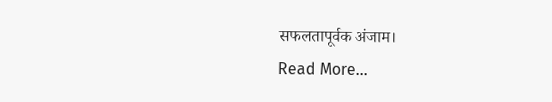सफलतापूर्वक अंजाम।
Read More...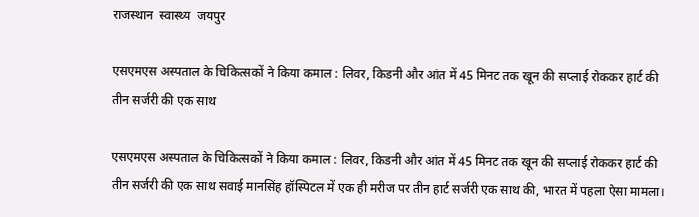राजस्थान  स्वास्थ्य  जयपुर

एसएमएस अस्पताल के चिकित्सकों ने किया कमाल : लिवर, किडनी और आंत में 45 मिनट तक खून की सप्लाई रोककर हार्ट की तीन सर्जरी की एक साथ

एसएमएस अस्पताल के चिकित्सकों ने किया कमाल : लिवर, किडनी और आंत में 45 मिनट तक खून की सप्लाई रोककर हार्ट की तीन सर्जरी की एक साथ सवाई मानसिंह हॉस्पिटल में एक ही मरीज पर तीन हार्ट सर्जरी एक साथ की, भारत में पहला ऐसा मामला।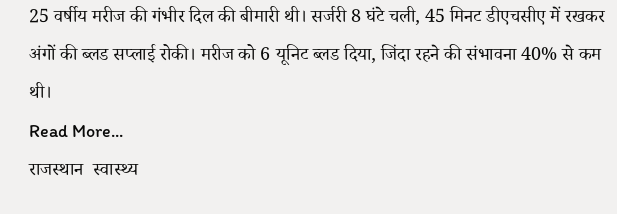25 वर्षीय मरीज की गंभीर दिल की बीमारी थी। सर्जरी 8 घंटे चली, 45 मिनट डीएचसीए में रखकर अंगों की ब्लड सप्लाई रोकी। मरीज को 6 यूनिट ब्लड दिया, जिंदा रहने की संभावना 40% से कम थी।
Read More...
राजस्थान  स्वास्थ्य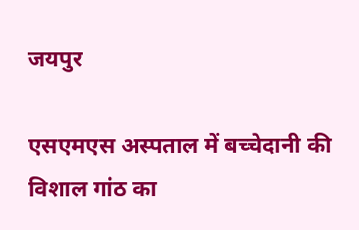जयपुर

एसएमएस अस्पताल में बच्चेदानी की विशाल गांठ का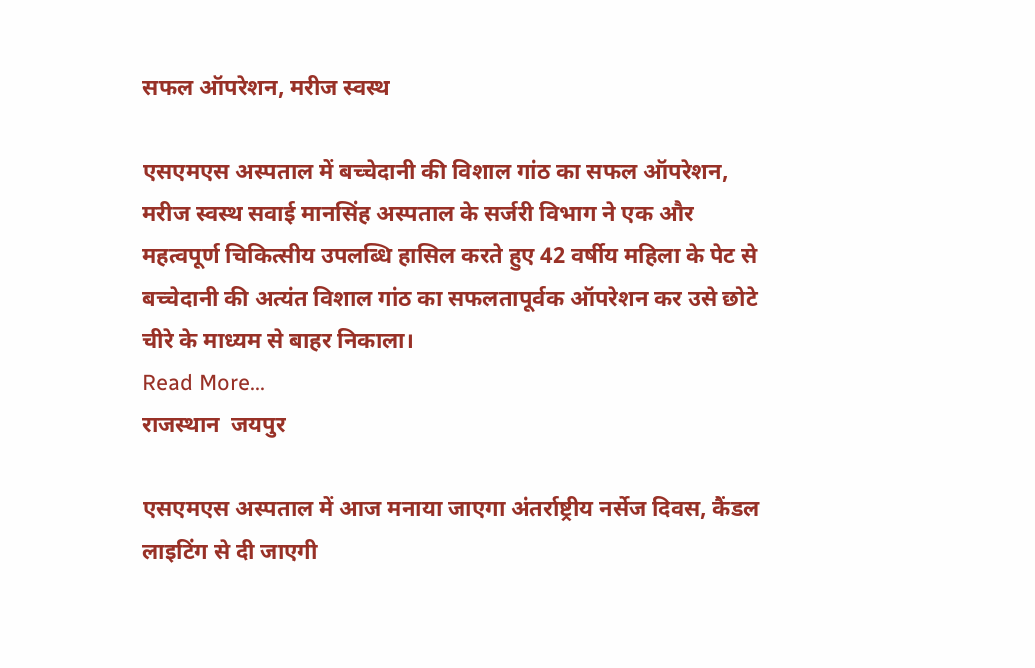सफल ऑपरेशन, मरीज स्वस्थ

एसएमएस अस्पताल में बच्चेदानी की विशाल गांठ का सफल ऑपरेशन, मरीज स्वस्थ सवाई मानसिंह अस्पताल के सर्जरी विभाग ने एक और महत्वपूर्ण चिकित्सीय उपलब्धि हासिल करते हुए 42 वर्षीय महिला के पेट से बच्चेदानी की अत्यंत विशाल गांठ का सफलतापूर्वक ऑपरेशन कर उसे छोटे चीरे के माध्यम से बाहर निकाला।
Read More...
राजस्थान  जयपुर

एसएमएस अस्पताल में आज मनाया जाएगा अंतर्राष्ट्रीय नर्सेज दिवस, कैंडल लाइटिंग से दी जाएगी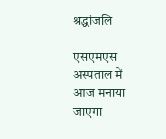श्रद्धांजलि

एसएमएस अस्पताल में आज मनाया जाएगा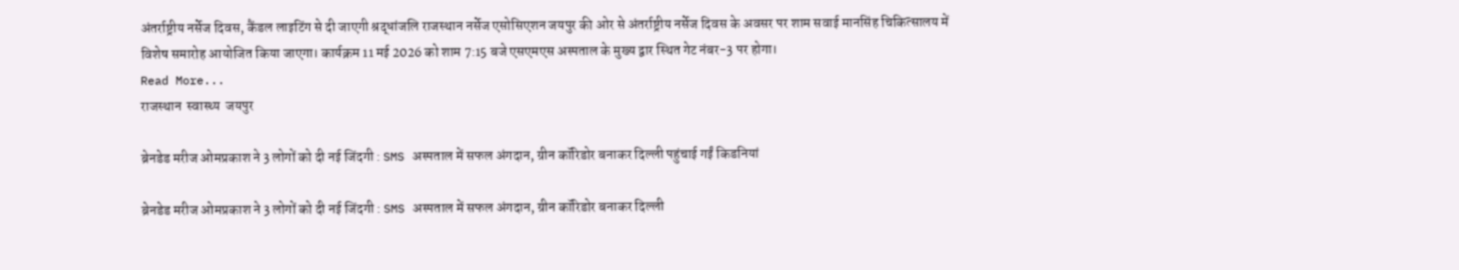अंतर्राष्ट्रीय नर्सेज दिवस, कैंडल लाइटिंग से दी जाएगी श्रद्धांजलि राजस्थान नर्सेज एसोसिएशन जयपुर की ओर से अंतर्राष्ट्रीय नर्सेज दिवस के अवसर पर शाम सवाई मानसिंह चिकित्सालय में विशेष समारोह आयोजित किया जाएगा। कार्यक्रम 11 मई 2026 को शाम 7:15 बजे एसएमएस अस्पताल के मुख्य द्वार स्थित गेट नंबर-3 पर होगा।
Read More...
राजस्थान  स्वास्थ्य  जयपुर

ब्रेनडेड मरीज ओमप्रकाश ने 3 लोगों को दी नई जिंदगी : SMS अस्पताल में सफल अंगदान, ग्रीन कॉरिडोर बनाकर दिल्ली पहुंचाई गईं किडनियां

ब्रेनडेड मरीज ओमप्रकाश ने 3 लोगों को दी नई जिंदगी : SMS अस्पताल में सफल अंगदान, ग्रीन कॉरिडोर बनाकर दिल्ली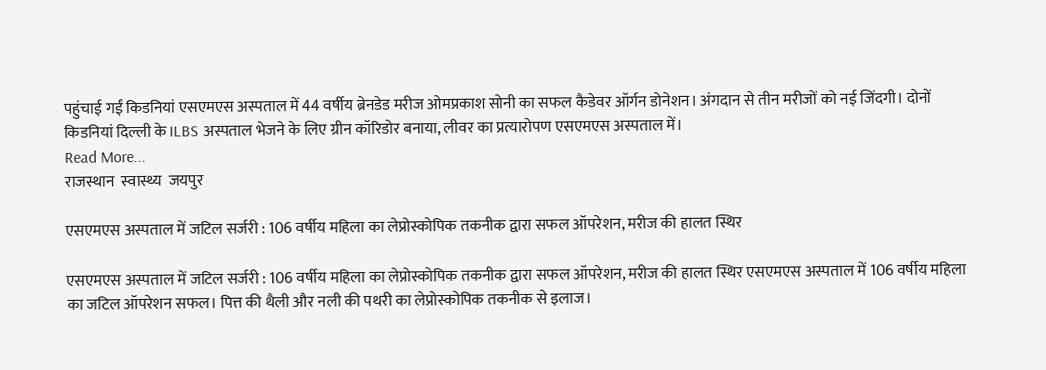पहुंचाई गईं किडनियां एसएमएस अस्पताल में 44 वर्षीय ब्रेनडेड मरीज ओमप्रकाश सोनी का सफल कैडेवर ऑर्गन डोनेशन। अंगदान से तीन मरीजों को नई जिंदगी। दोनों किडनियां दिल्ली के ILBS अस्पताल भेजने के लिए ग्रीन कॉरिडोर बनाया, लीवर का प्रत्यारोपण एसएमएस अस्पताल में।
Read More...
राजस्थान  स्वास्थ्य  जयपुर

एसएमएस अस्पताल में जटिल सर्जरी : 106 वर्षीय महिला का लेप्रोस्कोपिक तकनीक द्वारा सफल ऑपरेशन, मरीज की हालत स्थिर

एसएमएस अस्पताल में जटिल सर्जरी : 106 वर्षीय महिला का लेप्रोस्कोपिक तकनीक द्वारा सफल ऑपरेशन, मरीज की हालत स्थिर एसएमएस अस्पताल में 106 वर्षीय महिला का जटिल ऑपरेशन सफल। पित्त की थैली और नली की पथरी का लेप्रोस्कोपिक तकनीक से इलाज।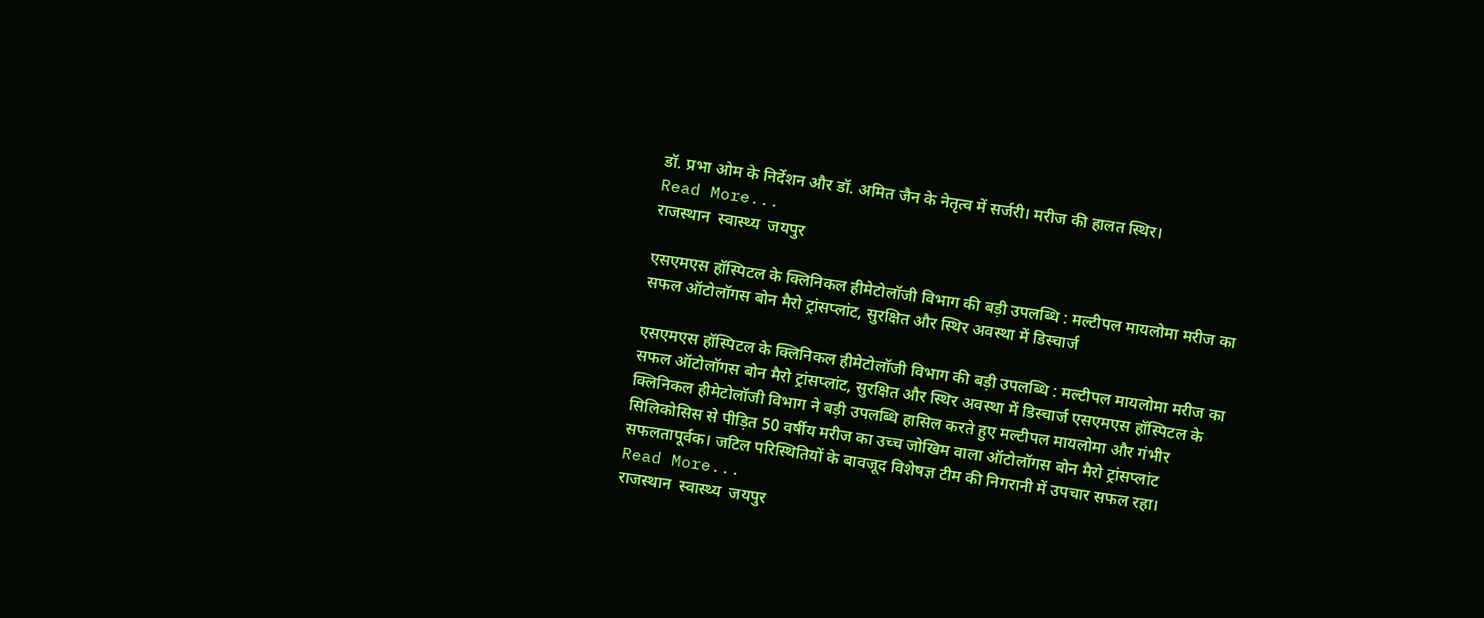डॉ. प्रभा ओम के निर्देशन और डॉ. अमित जैन के नेतृत्व में सर्जरी। मरीज की हालत स्थिर।
Read More...
राजस्थान  स्वास्थ्य  जयपुर

एसएमएस हॉस्पिटल के क्लिनिकल हीमेटोलॉजी विभाग की बड़ी उपलब्धि : मल्टीपल मायलोमा मरीज का सफल ऑटोलॉगस बोन मैरो ट्रांसप्लांट, सुरक्षित और स्थिर अवस्था में डिस्चार्ज

एसएमएस हॉस्पिटल के क्लिनिकल हीमेटोलॉजी विभाग की बड़ी उपलब्धि : मल्टीपल मायलोमा मरीज का सफल ऑटोलॉगस बोन मैरो ट्रांसप्लांट, सुरक्षित और स्थिर अवस्था में डिस्चार्ज एसएमएस हॉस्पिटल के क्लिनिकल हीमेटोलॉजी विभाग ने बड़ी उपलब्धि हासिल करते हुए मल्टीपल मायलोमा और गंभीर सिलिकोसिस से पीड़ित 50 वर्षीय मरीज का उच्च जोखिम वाला ऑटोलॉगस बोन मैरो ट्रांसप्लांट सफलतापूर्वक। जटिल परिस्थितियों के बावजूद विशेषज्ञ टीम की निगरानी में उपचार सफल रहा।
Read More...
राजस्थान  स्वास्थ्य  जयपुर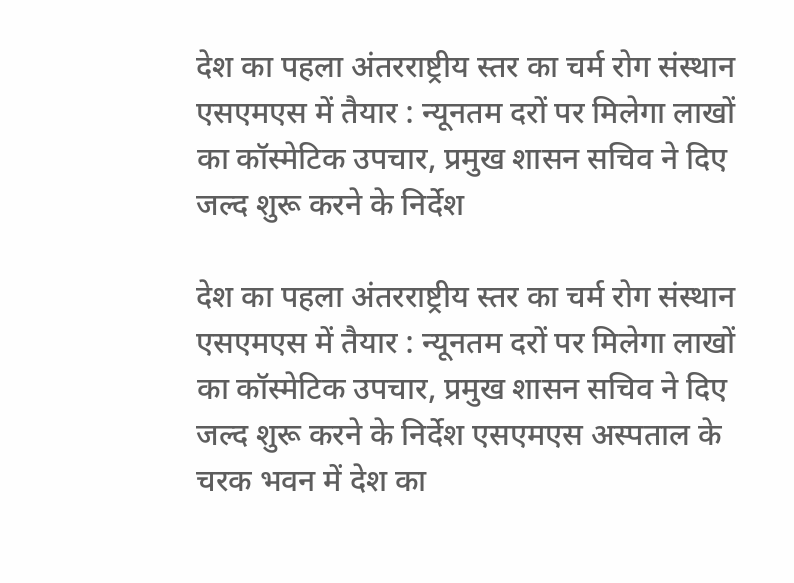देश का पहला अंतरराष्ट्रीय स्तर का चर्म रोग संस्थान एसएमएस में तैयार : न्यूनतम दरों पर मिलेगा लाखों का कॉस्मेटिक उपचार, प्रमुख शासन सचिव ने दिए जल्द शुरू करने के निर्देश

देश का पहला अंतरराष्ट्रीय स्तर का चर्म रोग संस्थान एसएमएस में तैयार : न्यूनतम दरों पर मिलेगा लाखों का कॉस्मेटिक उपचार, प्रमुख शासन सचिव ने दिए जल्द शुरू करने के निर्देश एसएमएस अस्पताल के चरक भवन में देश का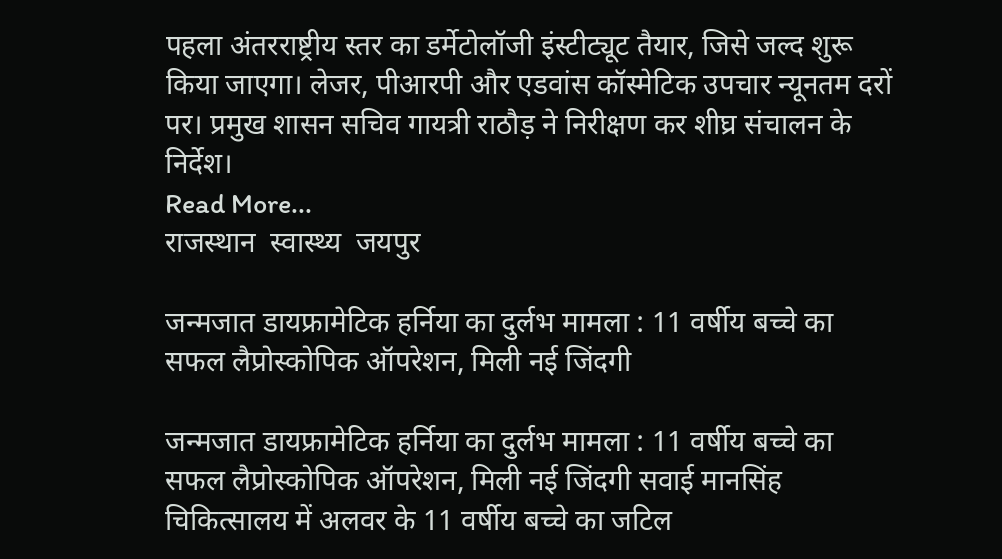पहला अंतरराष्ट्रीय स्तर का डर्मेटोलॉजी इंस्टीट्यूट तैयार, जिसे जल्द शुरू किया जाएगा। लेजर, पीआरपी और एडवांस कॉस्मेटिक उपचार न्यूनतम दरों पर। प्रमुख शासन सचिव गायत्री राठौड़ ने निरीक्षण कर शीघ्र संचालन के निर्देश।
Read More...
राजस्थान  स्वास्थ्य  जयपुर

जन्मजात डायफ्रामेटिक हर्निया का दुर्लभ मामला : 11 वर्षीय बच्चे का सफल लैप्रोस्कोपिक ऑपरेशन, मिली नई जिंदगी

जन्मजात डायफ्रामेटिक हर्निया का दुर्लभ मामला : 11 वर्षीय बच्चे का सफल लैप्रोस्कोपिक ऑपरेशन, मिली नई जिंदगी सवाई मानसिंह चिकित्सालय में अलवर के 11 वर्षीय बच्चे का जटिल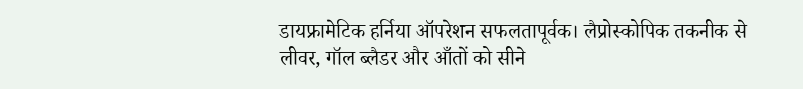डायफ्रामेटिक हर्निया ऑपरेशन सफलतापूर्वक। लैप्रोस्कोपिक तकनीक से लीवर, गॉल ब्लैडर और आँतों को सीने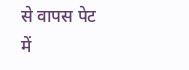से वापस पेट में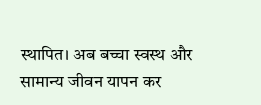स्थापित। अब बच्चा स्वस्थ और सामान्य जीवन यापन कर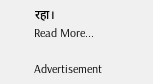रहा।
Read More...

Advertisement